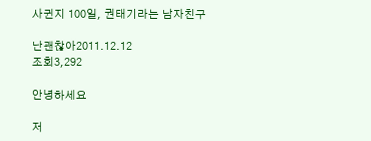사귄지 100일, 권태기라는 남자친구

난괜찮아2011.12.12
조회3,292

안녕하세요

저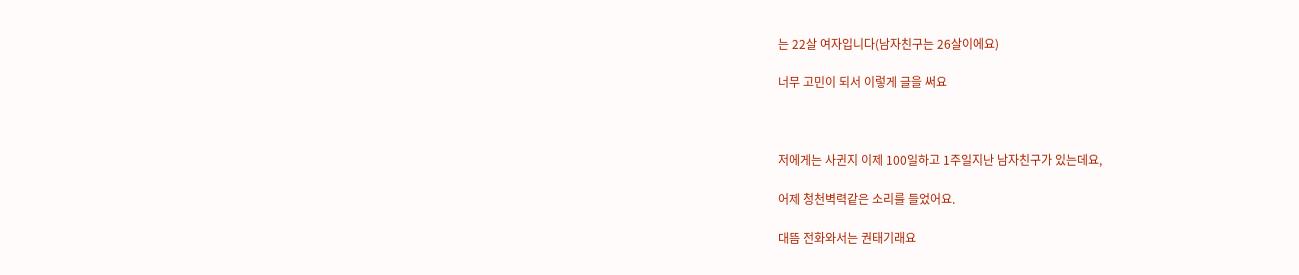는 22살 여자입니다(남자친구는 26살이에요)

너무 고민이 되서 이렇게 글을 써요



저에게는 사귄지 이제 100일하고 1주일지난 남자친구가 있는데요,

어제 청천벽력같은 소리를 들었어요.

대뜸 전화와서는 권태기래요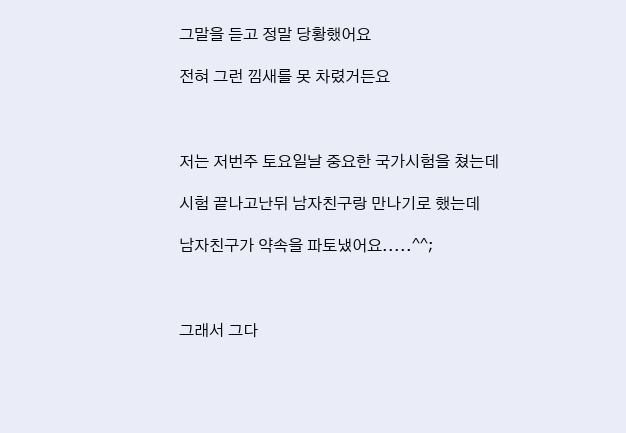그말을 듣고 정말 당황했어요

전혀 그런 낌새를 못 차렸거든요



저는 저번주 토요일날 중요한 국가시험을 쳤는데

시험 끝나고난뒤 남자친구랑 만나기로 했는데

남자친구가 약속을 파토냈어요.....^^;



그래서 그다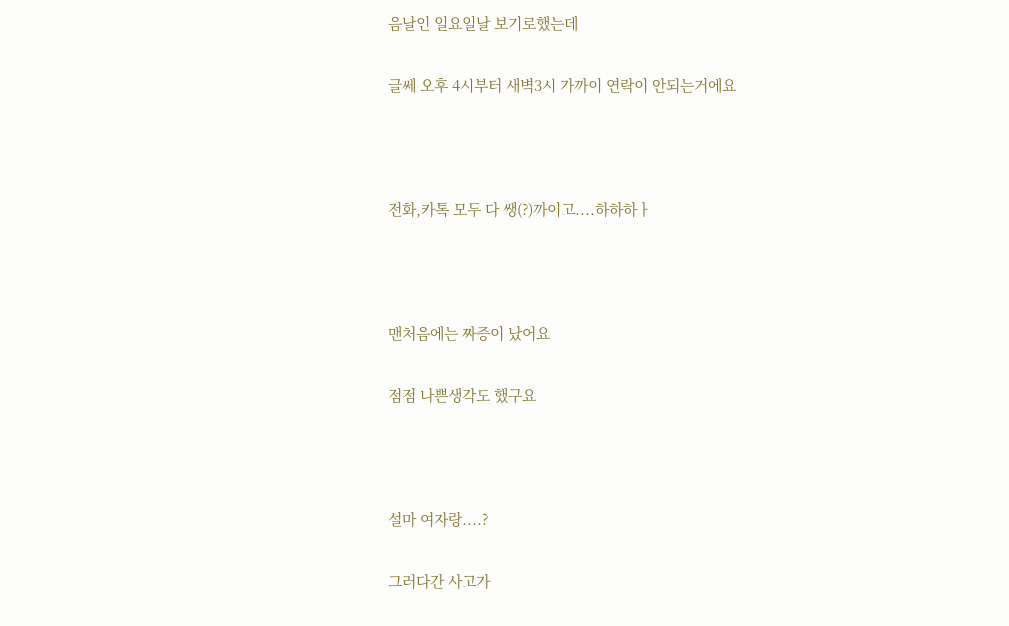음날인 일요일날 보기로했는데

글쎄 오후 4시부터 새벽3시 가까이 연락이 안되는거에요



전화,카톡 모두 다 쌩(?)까이고....하하하ㅏ



맨처음에는 짜증이 났어요

점점 나쁜생각도 했구요



설마 여자랑....?

그러다간 사고가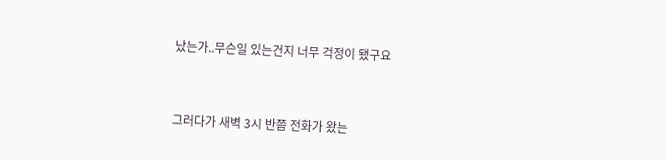났는가..무슨일 있는건지 너무 걱정이 됐구요



그러다가 새벽 3시 반쯤 전화가 왔는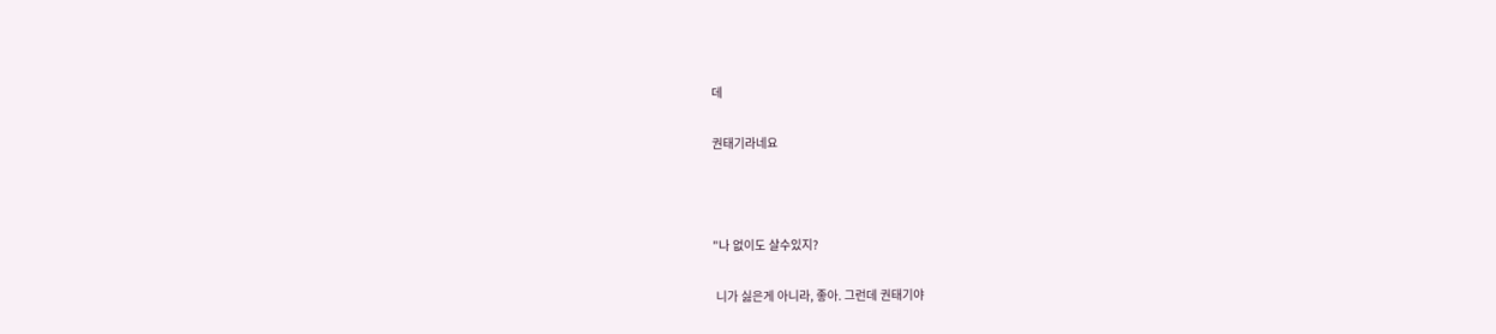데

권태기라네요



"나 없이도 살수있지?

 니가 싫은게 아니라, 좋아. 그런데 권태기야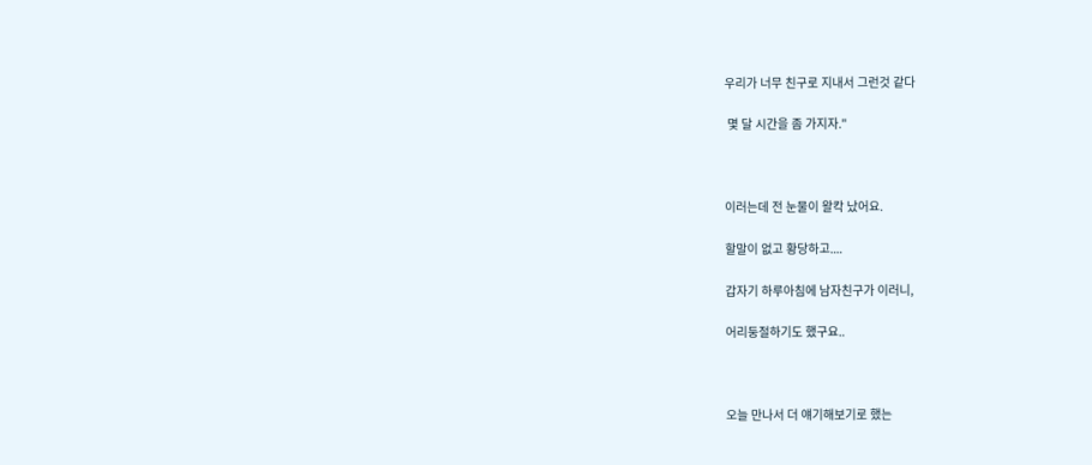우리가 너무 친구로 지내서 그런것 같다

 몇 달 시간을 좀 가지자."



이러는데 전 눈물이 왈칵 났어요.

할말이 없고 황당하고....

갑자기 하루아침에 남자친구가 이러니,

어리둥절하기도 했구요..



오늘 만나서 더 얘기해보기로 했는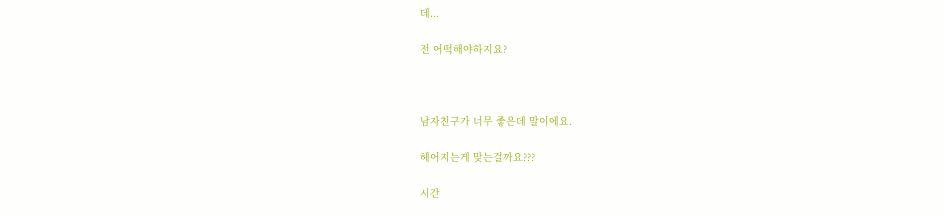데...

전 어떡해야하지요?



남자친구가 너무 좋은데 말이에요.

헤어지는게 맞는걸까요???

시간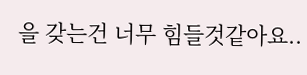을 갖는건 너무 힘들것같아요..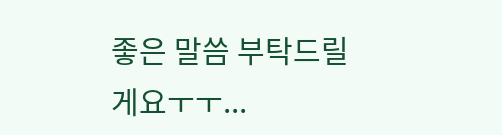좋은 말씀 부탁드릴게요ㅜㅜ...